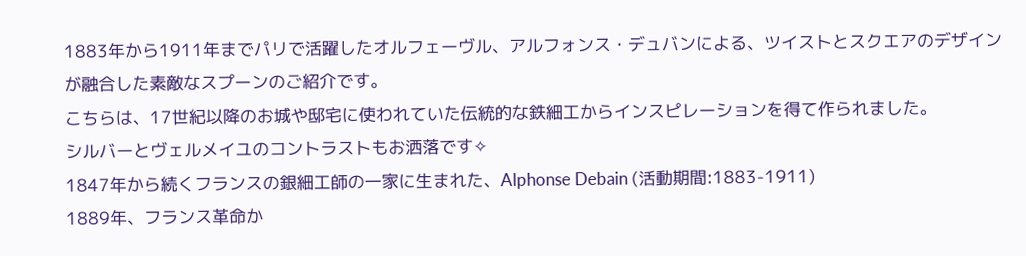1883年から1911年までパリで活躍したオルフェーヴル、アルフォンス・デュバンによる、ツイストとスクエアのデザインが融合した素敵なスプーンのご紹介です。
こちらは、17世紀以降のお城や邸宅に使われていた伝統的な鉄細工からインスピレーションを得て作られました。
シルバーとヴェルメイユのコントラストもお洒落です✧
1847年から続くフランスの銀細工師の一家に生まれた、Alphonse Debain (活動期間:1883-1911)
1889年、フランス革命か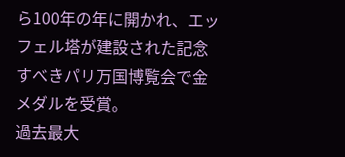ら100年の年に開かれ、エッフェル塔が建設された記念すべきパリ万国博覧会で金メダルを受賞。
過去最大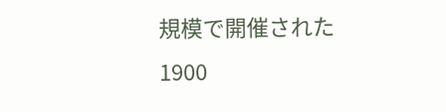規模で開催された1900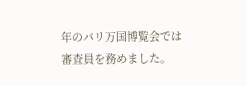年のパリ万国博覧会では審査員を務めました。